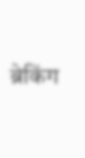ब्रेकिंग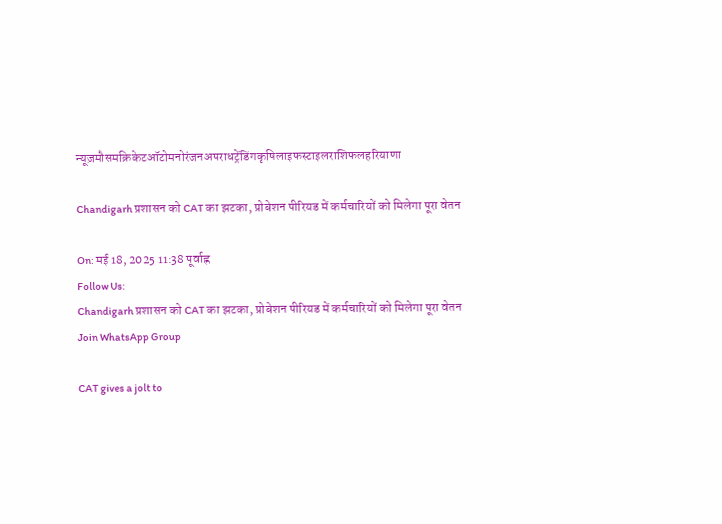न्यूज़मौसमक्रिकेटऑटोमनोरंजनअपराधट्रेंडिंगकृषिलाइफस्टाइलराशिफलहरियाणा

Chandigarh प्रशासन को CAT का झटका, प्रोबेशन पीरियड में कर्मचारियों को मिलेगा पूरा वेतन

On: मई 18, 2025 11:38 पूर्वाह्न
Follow Us:
Chandigarh प्रशासन को CAT का झटका, प्रोबेशन पीरियड में कर्मचारियों को मिलेगा पूरा वेतन
Join WhatsApp Group

CAT gives a jolt to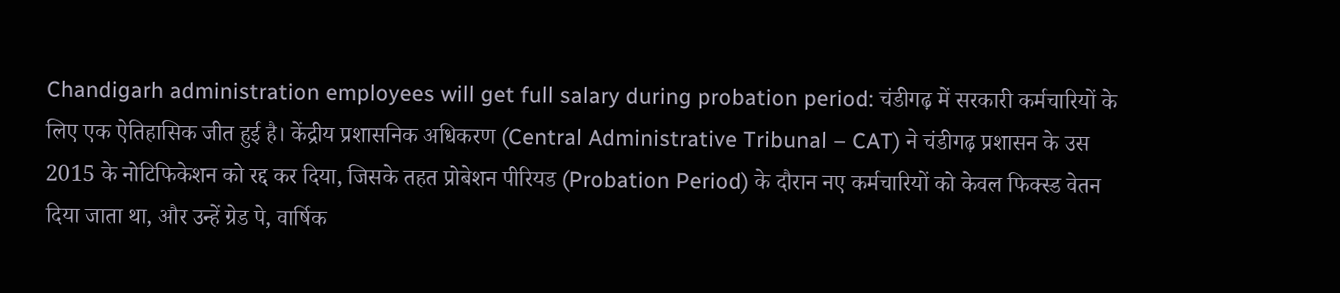Chandigarh administration employees will get full salary during probation period: चंडीगढ़ में सरकारी कर्मचारियों के लिए एक ऐतिहासिक जीत हुई है। केंद्रीय प्रशासनिक अधिकरण (Central Administrative Tribunal – CAT) ने चंडीगढ़ प्रशासन के उस 2015 के नोटिफिकेशन को रद्द कर दिया, जिसके तहत प्रोबेशन पीरियड (Probation Period) के दौरान नए कर्मचारियों को केवल फिक्स्ड वेतन दिया जाता था, और उन्हें ग्रेड पे, वार्षिक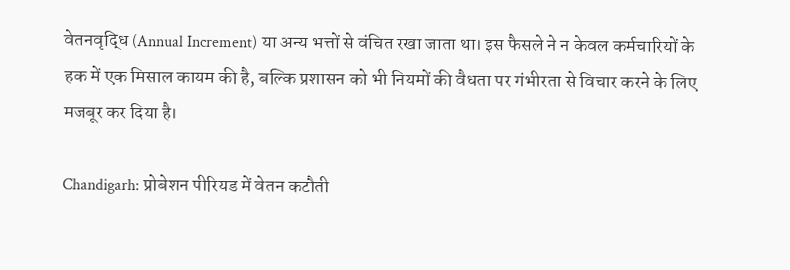वेतनवृद्धि (Annual Increment) या अन्य भत्तों से वंचित रखा जाता था। इस फैसले ने न केवल कर्मचारियों के हक में एक मिसाल कायम की है, बल्कि प्रशासन को भी नियमों की वैधता पर गंभीरता से विचार करने के लिए मजबूर कर दिया है।

Chandigarh: प्रोबेशन पीरियड में वेतन कटौती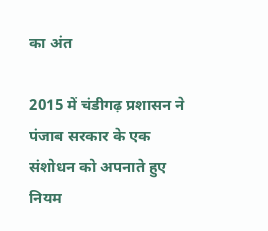का अंत

2015 में चंडीगढ़ प्रशासन ने पंजाब सरकार के एक संशोधन को अपनाते हुए नियम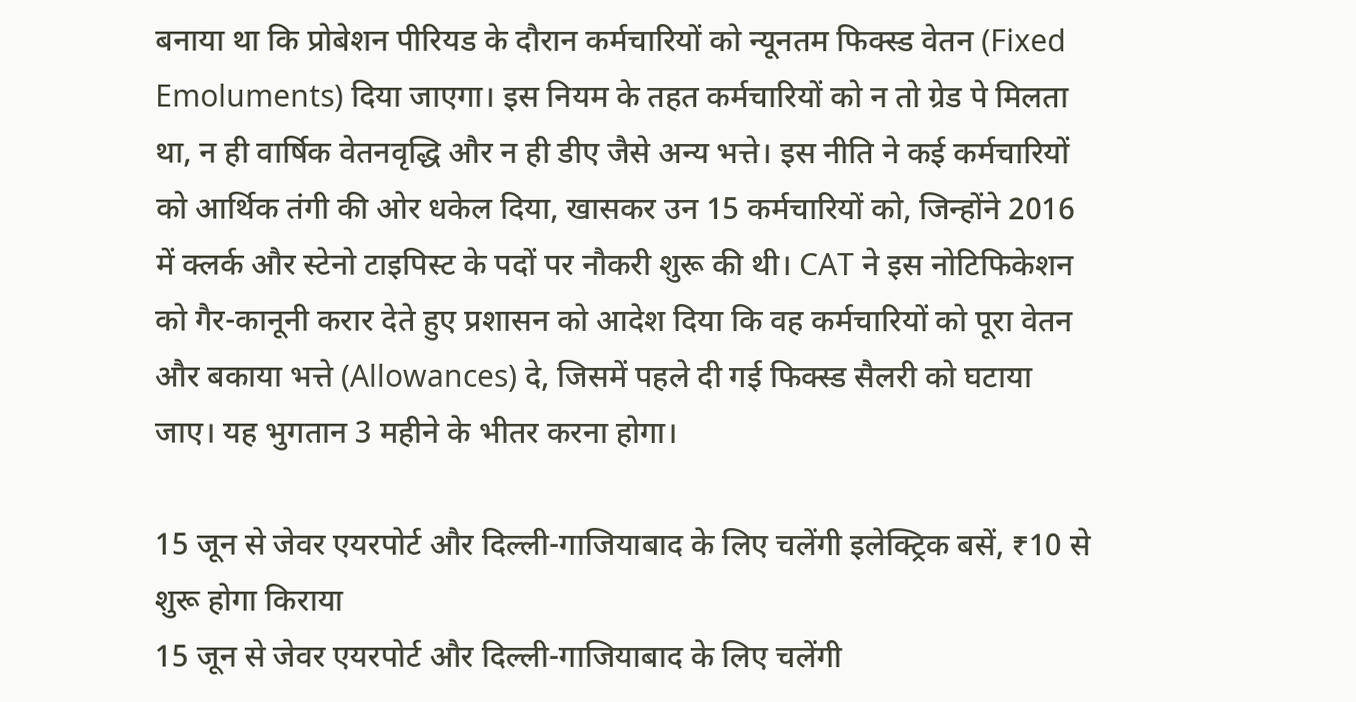बनाया था कि प्रोबेशन पीरियड के दौरान कर्मचारियों को न्यूनतम फिक्स्ड वेतन (Fixed Emoluments) दिया जाएगा। इस नियम के तहत कर्मचारियों को न तो ग्रेड पे मिलता था, न ही वार्षिक वेतनवृद्धि और न ही डीए जैसे अन्य भत्ते। इस नीति ने कई कर्मचारियों को आर्थिक तंगी की ओर धकेल दिया, खासकर उन 15 कर्मचारियों को, जिन्होंने 2016 में क्लर्क और स्टेनो टाइपिस्ट के पदों पर नौकरी शुरू की थी। CAT ने इस नोटिफिकेशन को गैर-कानूनी करार देते हुए प्रशासन को आदेश दिया कि वह कर्मचारियों को पूरा वेतन और बकाया भत्ते (Allowances) दे, जिसमें पहले दी गई फिक्स्ड सैलरी को घटाया जाए। यह भुगतान 3 महीने के भीतर करना होगा।

15 जून से जेवर एयरपोर्ट और दिल्ली-गाजियाबाद के लिए चलेंगी इलेक्ट्रिक बसें, ₹10 से शुरू होगा किराया
15 जून से जेवर एयरपोर्ट और दिल्ली-गाजियाबाद के लिए चलेंगी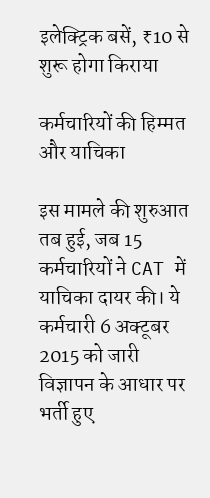इलेक्ट्रिक बसें, ₹10 से शुरू होगा किराया

कर्मचारियों की हिम्मत और याचिका

इस मामले की शुरुआत तब हुई, जब 15 कर्मचारियों ने CAT में याचिका दायर की। ये कर्मचारी 6 अक्टूबर 2015 को जारी विज्ञापन के आधार पर भर्ती हुए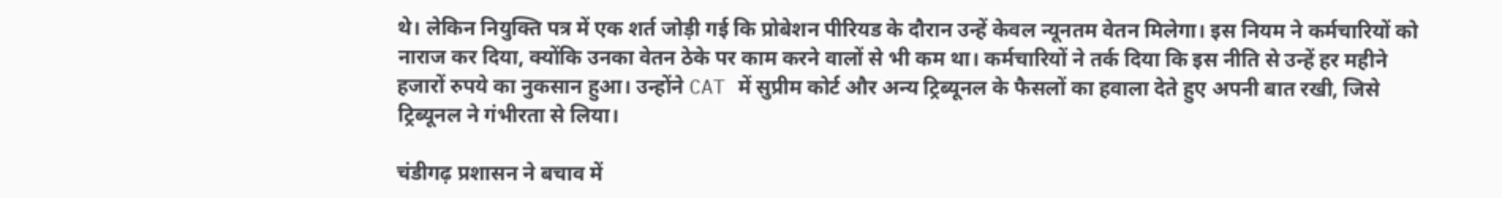थे। लेकिन नियुक्ति पत्र में एक शर्त जोड़ी गई कि प्रोबेशन पीरियड के दौरान उन्हें केवल न्यूनतम वेतन मिलेगा। इस नियम ने कर्मचारियों को नाराज कर दिया, क्योंकि उनका वेतन ठेके पर काम करने वालों से भी कम था। कर्मचारियों ने तर्क दिया कि इस नीति से उन्हें हर महीने हजारों रुपये का नुकसान हुआ। उन्होंने CAT में सुप्रीम कोर्ट और अन्य ट्रिब्यूनल के फैसलों का हवाला देते हुए अपनी बात रखी, जिसे ट्रिब्यूनल ने गंभीरता से लिया।

चंडीगढ़ प्रशासन ने बचाव में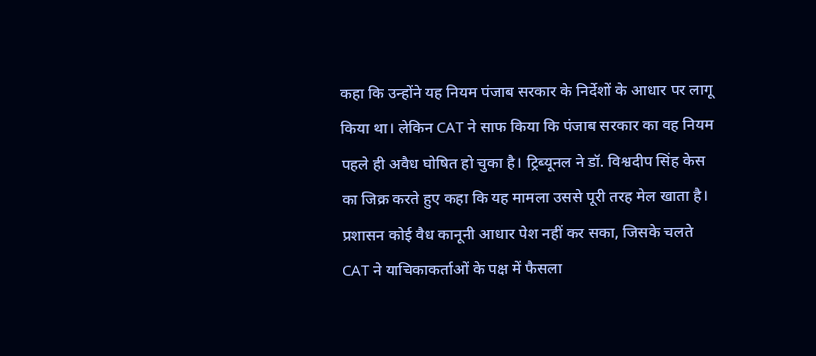कहा कि उन्होंने यह नियम पंजाब सरकार के निर्देशों के आधार पर लागू किया था। लेकिन CAT ने साफ किया कि पंजाब सरकार का वह नियम पहले ही अवैध घोषित हो चुका है। ट्रिब्यूनल ने डॉ. विश्वदीप सिंह केस का जिक्र करते हुए कहा कि यह मामला उससे पूरी तरह मेल खाता है। प्रशासन कोई वैध कानूनी आधार पेश नहीं कर सका, जिसके चलते CAT ने याचिकाकर्ताओं के पक्ष में फैसला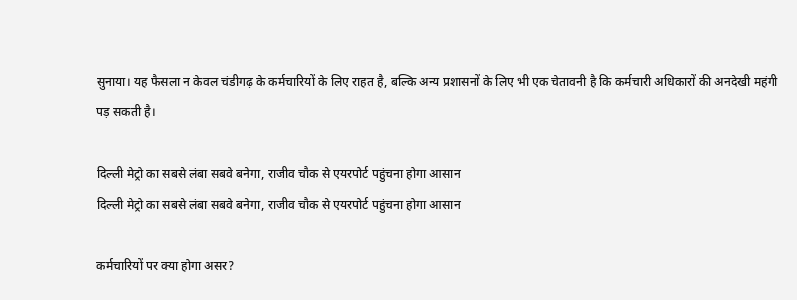सुनाया। यह फैसला न केवल चंडीगढ़ के कर्मचारियों के लिए राहत है, बल्कि अन्य प्रशासनों के लिए भी एक चेतावनी है कि कर्मचारी अधिकारों की अनदेखी महंगी पड़ सकती है।

दिल्ली मेट्रो का सबसे लंबा सबवे बनेगा, राजीव चौक से एयरपोर्ट पहुंचना होगा आसान
दिल्ली मेट्रो का सबसे लंबा सबवे बनेगा, राजीव चौक से एयरपोर्ट पहुंचना होगा आसान

कर्मचारियों पर क्या होगा असर?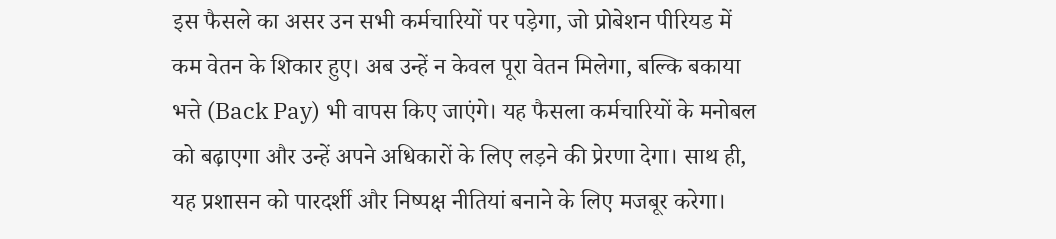इस फैसले का असर उन सभी कर्मचारियों पर पड़ेगा, जो प्रोबेशन पीरियड में कम वेतन के शिकार हुए। अब उन्हें न केवल पूरा वेतन मिलेगा, बल्कि बकाया भत्ते (Back Pay) भी वापस किए जाएंगे। यह फैसला कर्मचारियों के मनोबल को बढ़ाएगा और उन्हें अपने अधिकारों के लिए लड़ने की प्रेरणा देगा। साथ ही, यह प्रशासन को पारदर्शी और निष्पक्ष नीतियां बनाने के लिए मजबूर करेगा।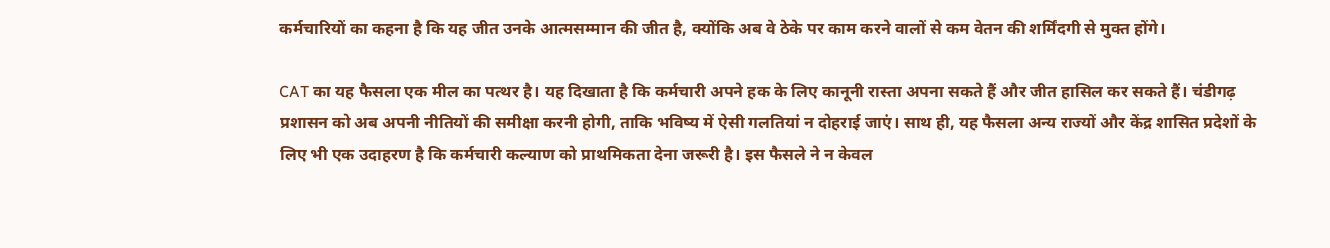कर्मचारियों का कहना है कि यह जीत उनके आत्मसम्मान की जीत है, क्योंकि अब वे ठेके पर काम करने वालों से कम वेतन की शर्मिंदगी से मुक्त होंगे।

CAT का यह फैसला एक मील का पत्थर है। यह दिखाता है कि कर्मचारी अपने हक के लिए कानूनी रास्ता अपना सकते हैं और जीत हासिल कर सकते हैं। चंडीगढ़ प्रशासन को अब अपनी नीतियों की समीक्षा करनी होगी, ताकि भविष्य में ऐसी गलतियां न दोहराई जाएं। साथ ही, यह फैसला अन्य राज्यों और केंद्र शासित प्रदेशों के लिए भी एक उदाहरण है कि कर्मचारी कल्याण को प्राथमिकता देना जरूरी है। इस फैसले ने न केवल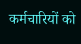कर्मचारियों को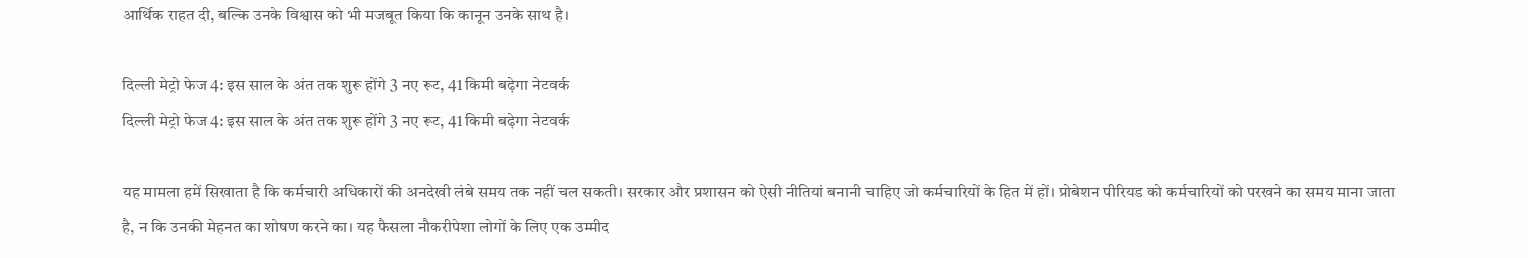आर्थिक राहत दी, बल्कि उनके विश्वास को भी मजबूत किया कि कानून उनके साथ है।

दिल्ली मेट्रो फेज 4: इस साल के अंत तक शुरू होंगे 3 नए रूट, 41 किमी बढ़ेगा नेटवर्क
दिल्ली मेट्रो फेज 4: इस साल के अंत तक शुरू होंगे 3 नए रूट, 41 किमी बढ़ेगा नेटवर्क

यह मामला हमें सिखाता है कि कर्मचारी अधिकारों की अनदेखी लंबे समय तक नहीं चल सकती। सरकार और प्रशासन को ऐसी नीतियां बनानी चाहिए जो कर्मचारियों के हित में हों। प्रोबेशन पीरियड को कर्मचारियों को परखने का समय माना जाता है, न कि उनकी मेहनत का शोषण करने का। यह फैसला नौकरीपेशा लोगों के लिए एक उम्मीद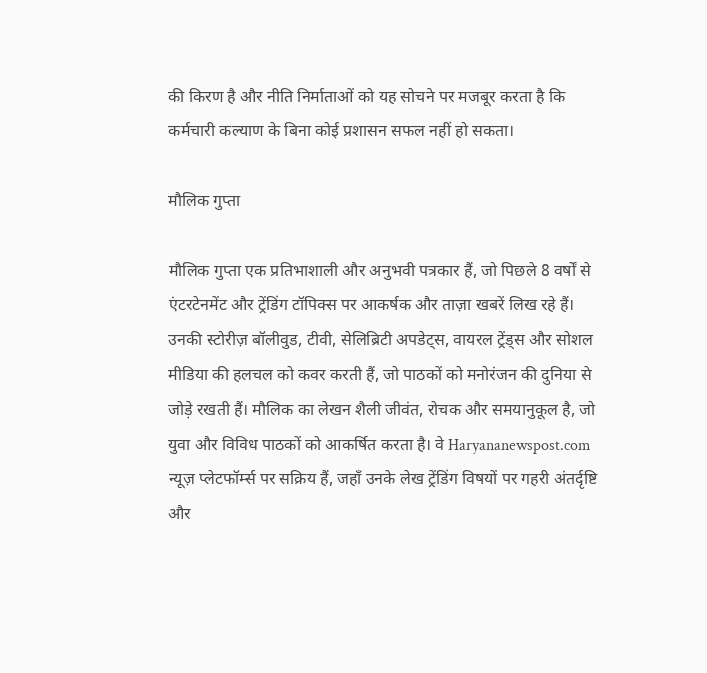की किरण है और नीति निर्माताओं को यह सोचने पर मजबूर करता है कि कर्मचारी कल्याण के बिना कोई प्रशासन सफल नहीं हो सकता।

मौलिक गुप्ता

मौलिक गुप्ता एक प्रतिभाशाली और अनुभवी पत्रकार हैं, जो पिछले 8 वर्षों से एंटरटेनमेंट और ट्रेंडिंग टॉपिक्स पर आकर्षक और ताज़ा खबरें लिख रहे हैं। उनकी स्टोरीज़ बॉलीवुड, टीवी, सेलिब्रिटी अपडेट्स, वायरल ट्रेंड्स और सोशल मीडिया की हलचल को कवर करती हैं, जो पाठकों को मनोरंजन की दुनिया से जोड़े रखती हैं। मौलिक का लेखन शैली जीवंत, रोचक और समयानुकूल है, जो युवा और विविध पाठकों को आकर्षित करता है। वे Haryananewspost.com न्यूज़ प्लेटफॉर्म्स पर सक्रिय हैं, जहाँ उनके लेख ट्रेंडिंग विषयों पर गहरी अंतर्दृष्टि और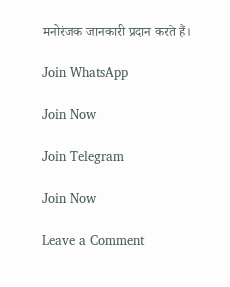मनोरंजक जानकारी प्रदान करते हैं।

Join WhatsApp

Join Now

Join Telegram

Join Now

Leave a Comment